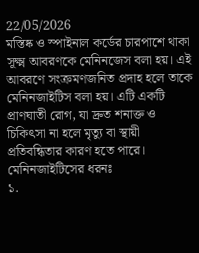22/05/2026
মস্তিষ্ক ও স্পাইনাল কর্ডের চারপাশে থাকা সূক্ষ্ম আবরণকে মেনিনজেস বলা হয়। এই আবরণে সংক্রমণজনিত প্রদাহ হলে তাকে মেনিনজাইটিস বলা হয়। এটি একটি প্রাণঘাতী রোগ, যা দ্রুত শনাক্ত ও চিকিৎসা না হলে মৃত্যু বা স্থায়ী প্রতিবন্ধিতার কারণ হতে পারে।
মেনিনজাইটিসের ধরনঃ
১.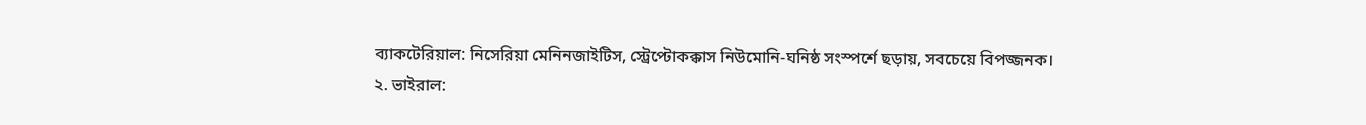ব্যাকটেরিয়াল: নিসেরিয়া মেনিনজাইটিস, স্ট্রেপ্টোকক্কাস নিউমোনি-ঘনিষ্ঠ সংস্পর্শে ছড়ায়, সবচেয়ে বিপজ্জনক।
২. ভাইরাল: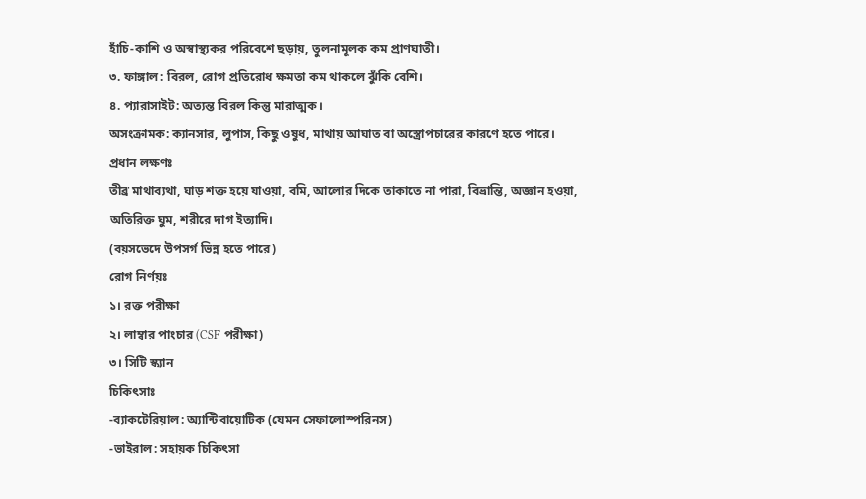হাঁচি-কাশি ও অস্বাস্থ্যকর পরিবেশে ছড়ায়, তুলনামূলক কম প্রাণঘাতী।
৩. ফাঙ্গাল: বিরল, রোগ প্রতিরোধ ক্ষমতা কম থাকলে ঝুঁকি বেশি।
৪. প্যারাসাইট: অত্যন্ত বিরল কিন্তু মারাত্মক।
অসংক্রামক: ক্যানসার, লুপাস, কিছু ওষুধ, মাথায় আঘাত বা অস্ত্রোপচারের কারণে হতে পারে।
প্রধান লক্ষণঃ
তীব্র মাথাব্যথা, ঘাড় শক্ত হয়ে যাওয়া, বমি, আলোর দিকে তাকাতে না পারা, বিভ্রান্তি, অজ্ঞান হওয়া, অতিরিক্ত ঘুম, শরীরে দাগ ইত্যাদি।
(বয়সভেদে উপসর্গ ভিন্ন হতে পারে)
রোগ নির্ণয়ঃ
১। রক্ত পরীক্ষা
২। লাম্বার পাংচার (CSF পরীক্ষা)
৩। সিটি স্ক্যান
চিকিৎসাঃ
-ব্যাকটেরিয়াল: অ্যান্টিবায়োটিক (যেমন সেফালোস্পরিনস)
-ভাইরাল: সহায়ক চিকিৎসা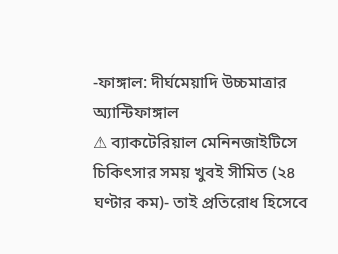-ফাঙ্গাল: দীর্ঘমেয়াদি উচ্চমাত্রার অ্যান্টিফাঙ্গাল
⚠ ব্যাকটেরিয়াল মেনিনজাইটিসে চিকিৎসার সময় খুবই সীমিত (২৪ ঘণ্টার কম)- তাই প্রতিরোধ হিসেবে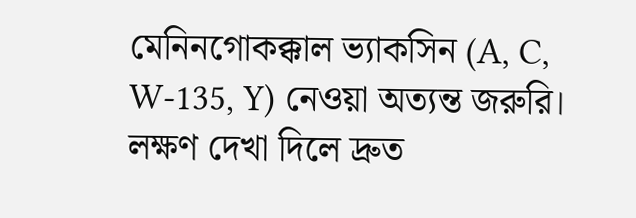মেনিনগোকক্কাল ভ্যাকসিন (A, C, W-135, Y) নেওয়া অত্যন্ত জরুরি।
লক্ষণ দেখা দিলে দ্রুত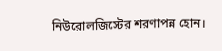নিউরোলজিস্টের শরণাপন্ন হোন।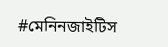#মেনিনজাইটিস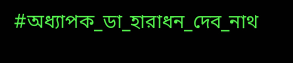#অধ্যাপক_ডা_হারাধন_দেব_নাথ